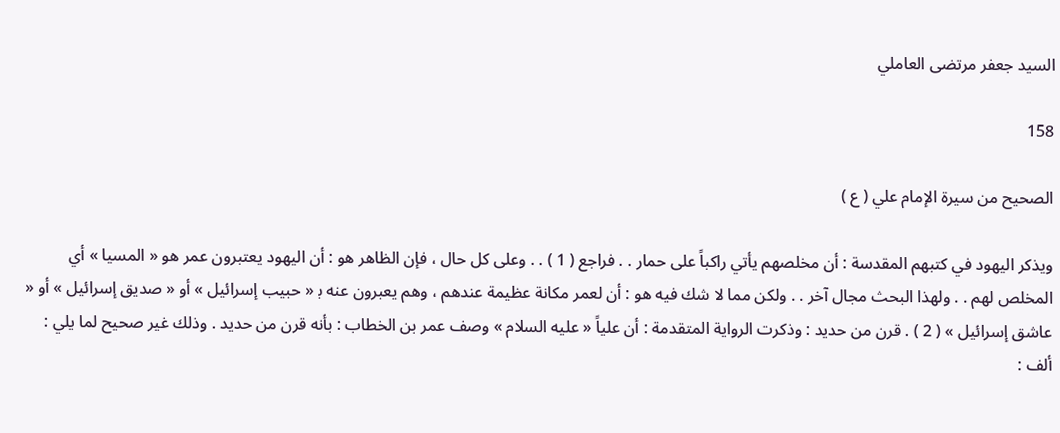السيد جعفر مرتضى العاملي

158

الصحيح من سيرة الإمام علي ( ع )

ويذكر اليهود في كتبهم المقدسة : أن مخلصهم يأتي راكباً على حمار . . فراجع ( 1 ) . . وعلى كل حال ، فإن الظاهر هو : أن اليهود يعتبرون عمر هو « المسيا » أي المخلص لهم . . ولهذا البحث مجال آخر . . ولكن مما لا شك فيه هو : أن لعمر مكانة عظيمة عندهم ، وهم يعبرون عنه ب‍ « حبيب إسرائيل » أو « صديق إسرائيل » أو « عاشق إسرائيل » ( 2 ) . قرن من حديد : وذكرت الرواية المتقدمة : أن علياً « عليه السلام » وصف عمر بن الخطاب : بأنه قرن من حديد . وذلك غير صحيح لما يلي : ألف :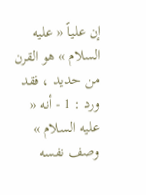إن علياً « عليه السلام » هو القرن من حديد ، فقد ورد : 1 - أنه « عليه السلام » وصف نفسه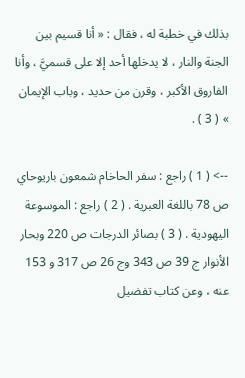بذلك في خطبة له ، فقال : « أنا قسيم بين الجنة والنار ، لا يدخلها أحد إلا على قسميَّ ، وأنا الفاروق الأكبر ، وقرن من حديد ، وباب الإيمان » ( 3 ) .

--> ( 1 ) راجع : سفر الحاخام شمعون باريوحاي ص 78 باللغة العبرية . ( 2 ) راجع : الموسوعة اليهودية . ( 3 ) بصائر الدرجات ص 220 وبحار الأنوار ج 39 ص 343 وج 26 ص 317 و 153 عنه ، وعن كتاب تفضيل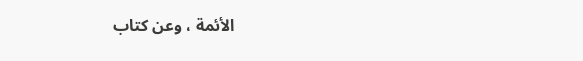الأئمة ، وعن كتاب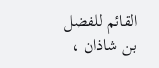القائم للفضل بن شاذان ،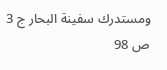ومستدرك سفينة البحار ج 3 ص 98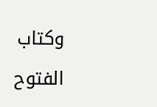وكتاب الفتوح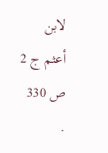لابن أعثم ج 2 ص 330 .